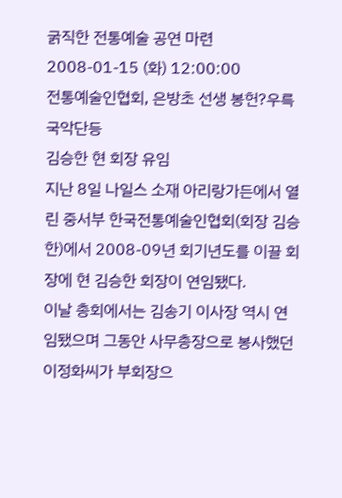굵직한 전통예술 공연 마련
2008-01-15 (화) 12:00:00
전통예술인협회, 은방초 선생 봉헌?우륵국악단등
김승한 현 회장 유임
지난 8일 나일스 소재 아리랑가든에서 열린 중서부 한국전통예술인협회(회장 김승한)에서 2008-09년 회기년도를 이끌 회장에 현 김승한 회장이 연임됐다.
이날 총회에서는 김송기 이사장 역시 연임됐으며 그동안 사무총장으로 봉사했던 이정화씨가 부회장으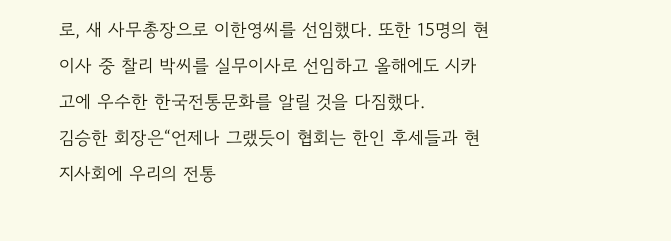로, 새 사무총장으로 이한영씨를 선임했다. 또한 15명의 현 이사 중 찰리 박씨를 실무이사로 선임하고 올해에도 시카고에 우수한 한국전통문화를 알릴 것을 다짐했다.
김승한 회장은“언제나 그랬듯이 협회는 한인 후세들과 현지사회에 우리의 전통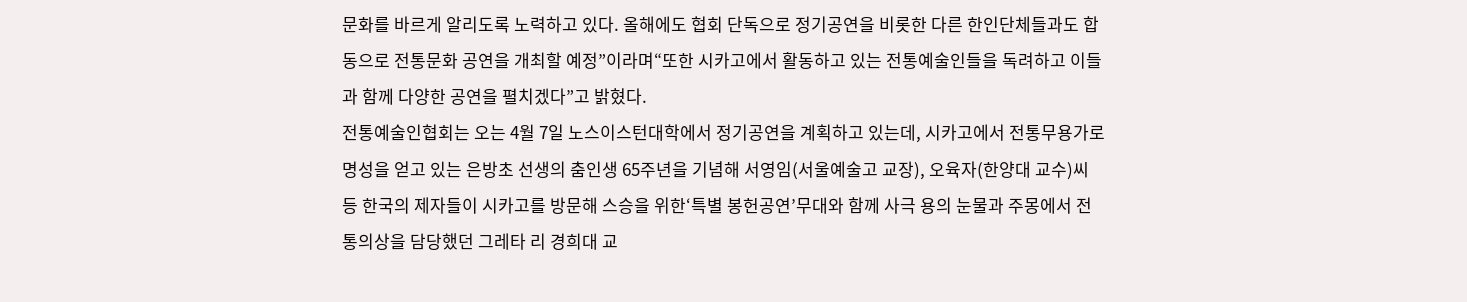문화를 바르게 알리도록 노력하고 있다. 올해에도 협회 단독으로 정기공연을 비롯한 다른 한인단체들과도 합동으로 전통문화 공연을 개최할 예정”이라며“또한 시카고에서 활동하고 있는 전통예술인들을 독려하고 이들과 함께 다양한 공연을 펼치겠다”고 밝혔다.
전통예술인협회는 오는 4월 7일 노스이스턴대학에서 정기공연을 계획하고 있는데, 시카고에서 전통무용가로 명성을 얻고 있는 은방초 선생의 춤인생 65주년을 기념해 서영임(서울예술고 교장), 오육자(한양대 교수)씨 등 한국의 제자들이 시카고를 방문해 스승을 위한‘특별 봉헌공연’무대와 함께 사극 용의 눈물과 주몽에서 전통의상을 담당했던 그레타 리 경희대 교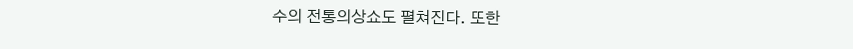수의 전통의상쇼도 펼쳐진다. 또한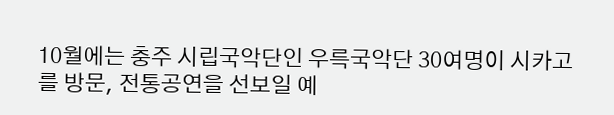10월에는 충주 시립국악단인 우륵국악단 30여명이 시카고를 방문, 전통공연을 선보일 예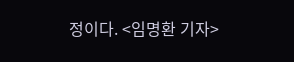정이다. <임명환 기자>